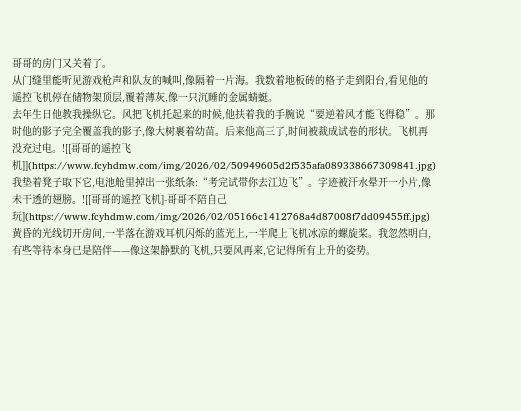哥哥的房门又关着了。
从门缝里能听见游戏枪声和队友的喊叫,像隔着一片海。我数着地板砖的格子走到阳台,看见他的遥控飞机停在储物架顶层,覆着薄灰,像一只沉睡的金属蜻蜓。
去年生日他教我操纵它。风把飞机托起来的时候,他扶着我的手腕说“要逆着风才能飞得稳”。那时他的影子完全覆盖我的影子,像大树裹着幼苗。后来他高三了,时间被裁成试卷的形状。飞机再没充过电。![[哥哥的遥控飞机]](https://www.fcyhdmw.com/img/2026/02/50949605d2f535afa089338667309841.jpg)
我垫着凳子取下它,电池舱里掉出一张纸条:“考完试带你去江边飞”。字迹被汗水晕开一小片,像未干透的翅膀。![[哥哥的遥控飞机]-哥哥不陪自己玩](https://www.fcyhdmw.com/img/2026/02/05166c1412768a4d87008f7dd09455ff.jpg)
黄昏的光线切开房间,一半落在游戏耳机闪烁的蓝光上,一半爬上飞机冰凉的螺旋桨。我忽然明白,有些等待本身已是陪伴——像这架静默的飞机,只要风再来,它记得所有上升的姿势。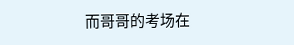而哥哥的考场在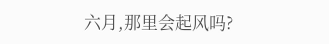六月,那里会起风吗?